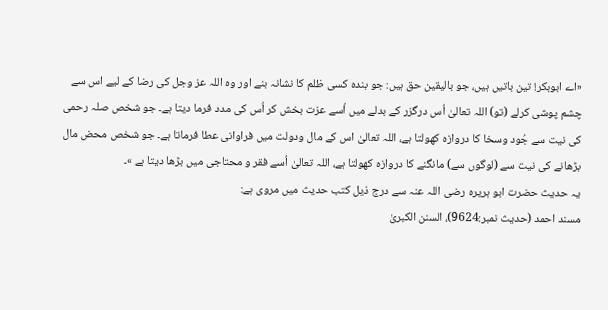«اے ابوبکر! تین باتیں ہیں، جو بالیقین حق ہیں: جو بندہ کسی ظلم کا نشانہ بنے اور وہ اللہ عز وجل کی رضا کے لیے اس سے چشم پوشی کرلے (تو) اللہ تعالیٰ اُس درگزر کے بدلے میں اُسے عزت بخش کر اُس کی مدد فرما دیتا ہے۔ جو شخص صلہ رحمی کی نیت سے جُود وسخا کا دروازہ کھولتا ہے، اللہ تعالیٰ اس کے مال ودولت میں فراوانی عطا فرماتا ہے۔ جو شخص محض مال بڑھانے کی نیت سے (لوگوں سے) مانگنے کا دروازہ کھولتا ہے، اللہ تعالیٰ اُسے فقر و محتاجی میں بڑھا دیتا ہے »۔
یہ حدیث حضرت ابو ہریرہ رضی اللہ عنہ سے درج ذیل کتب حدیث میں مروی ہے:
مسند احمد (حدیث نمبر:9624)، السنن الکبریٰ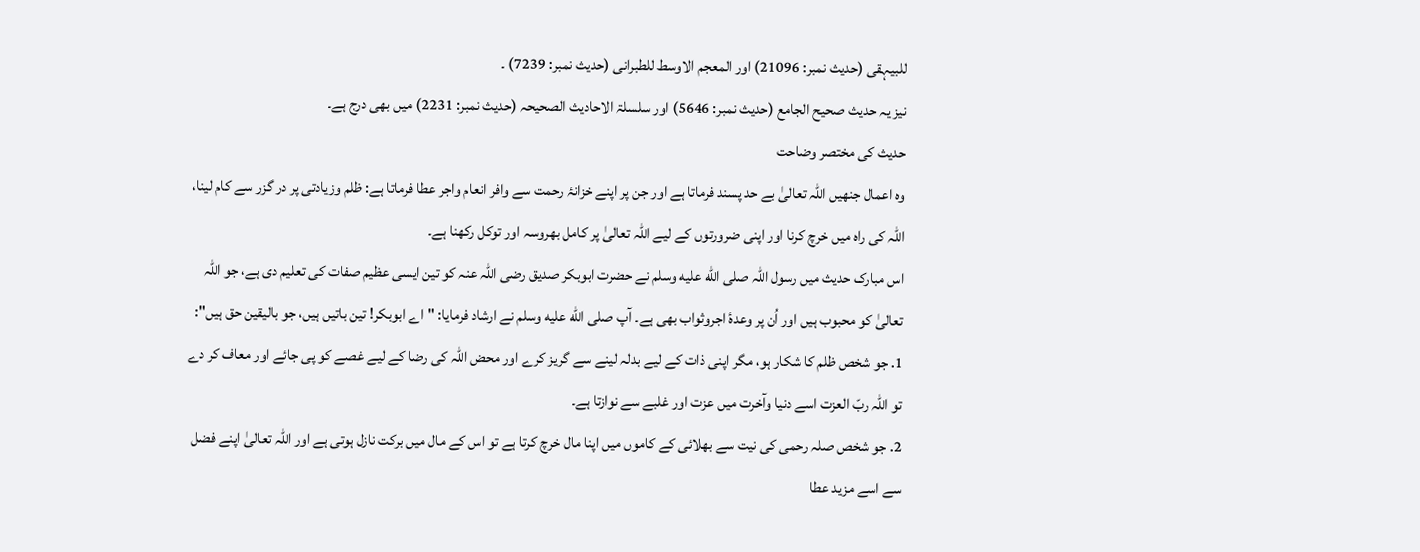للبیہقی (حدیث نمبر: 21096) اور المعجم الاوسط للطبرانی (حدیث نمبر: 7239) ۔
نیز یہ حدیث صحیح الجامع (حدیث نمبر: 5646) اور سلسلۃ الاحاديث الصحیحہ (حدیث نمبر: 2231) میں بھی درج ہے۔
حدیث کی مختصر وضاحت
وہ اعمال جنھیں اللہ تعالیٰ بے حد پسند فرماتا ہے اور جن پر اپنے خزانۂ رحمت سے وافر انعام واجر عطا فرماتا ہے: ظلم وزیادتی پر در گزر سے کام لینا، اللہ کی راہ میں خرچ کرنا اور اپنی ضرورتوں کے لیے اللہ تعالیٰ پر کامل بھروسہ اور توکل رکھنا ہے۔
اس مبارک حدیث میں رسول اللہ صلى الله عليه وسلم نے حضرت ابوبکر صدیق رضی اللہ عنہ کو تین ایسی عظیم صفات کی تعلیم دی ہے، جو اللہ تعالیٰ کو محبوب ہیں اور اُن پر وعدۂ اجروثواب بھی ہے۔ آپ صلى الله عليه وسلم نے ارشاد فرمایا: "اے ابوبکر! تین باتیں ہیں، جو بالیقین حق ہیں":
1. جو شخص ظلم کا شکار ہو، مگر اپنی ذات کے لیے بدلہ لینے سے گریز کرے اور محض اللہ کی رضا کے لیے غصے کو پی جائے اور معاف کر دے تو اللہ ربّ العزت اسے دنیا وآخرت میں عزت اور غلبے سے نوازتا ہے۔
2. جو شخص صلہ رحمی کی نیت سے بھلائی کے کاموں میں اپنا مال خرچ کرتا ہے تو اس کے مال میں برکت نازل ہوتی ہے اور اللہ تعالیٰ اپنے فضل سے اسے مزید عطا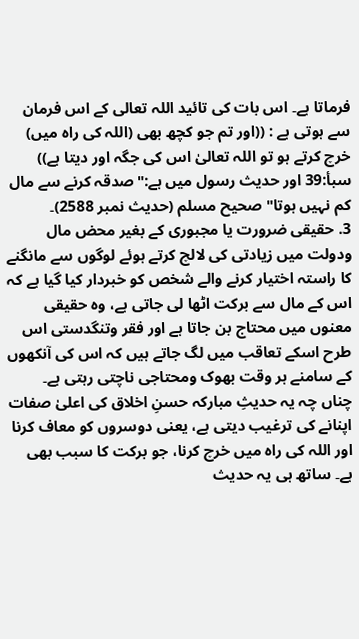فرماتا ہے۔ اس بات کى تائید اللہ تعالى کے اس فرمان سے ہوتی ہے : ((اور تم جو کچھ بھی (اللہ کی راہ میں) خرچ کرتے ہو تو اللہ تعالیٰ اس کی جگہ اور دیتا ہے)) سبأ:39 اور حديث رسول میں ہے:"صدقہ کرنے سے مال کم نہیں ہوتا" صحيح مسلم (حدیث نمبر 2588)۔
3. حقیقی ضرورت یا مجبوری کے بغیر محض مال ودولت میں زیادتی کی لالچ کرتے ہوئے لوگوں سے مانگنے کا راستہ اختیار کرنے والے شخص کو خبردار کیا گیا ہے کہ اس کے مال سے برکت اٹھا لی جاتی ہے، وہ حقیقی معنوں میں محتاج بن جاتا ہے اور فقر وتنگدستی اس طرح اسکے تعاقب میں لگ جاتے ہیں کہ اس کی آنکھوں کے سامنے ہر وقت بھوک ومحتاجی ناچتی رہتی ہے۔
چناں چہ یہ حدیثِ مبارکہ حسنِ اخلاق کی اعلیٰ صفات اپنانے کی ترغیب دیتی ہے، یعنی دوسروں کو معاف کرنا اور اللہ کی راہ میں خرچ کرنا، جو برکت کا سبب بھی ہے۔ ساتھ ہی یہ حدیث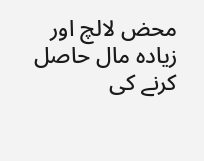محض لالچ اور زیادہ مال حاصل کرنے کی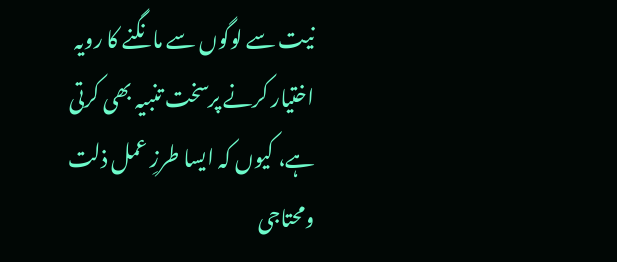نیت سے لوگوں سے مانگنے کا رویہ اختیار کرنے پرسخت تنبیہ بھی کرتی ہے، کیوں کہ ایسا طرزِ عمل ذلت ومحتاجی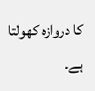کا دروازہ کھولتا ہے۔